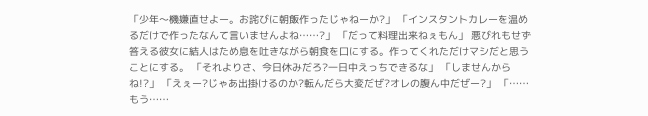「少年〜機嫌直せよー。お詫びに朝飯作ったじゃねーか?」 「インスタントカレーを温めるだけで作ったなんて言いませんよね……?」 「だって料理出来ねぇもん」 悪びれもせず答える彼女に結人はため息を吐きながら朝食を口にする。作ってくれただけマシだと思うことにする。 「それよりさ、今日休みだろ?一日中えっちできるな」 「しませんからね!?」 「えぇー?じゃあ出掛けるのか?転んだら大変だぜ?オレの腹ん中だぜー?」 「……もう……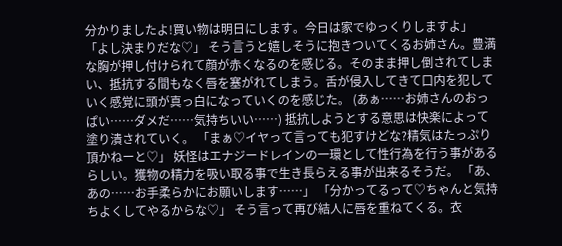分かりましたよ!買い物は明日にします。今日は家でゆっくりしますよ」 「よし決まりだな♡」 そう言うと嬉しそうに抱きついてくるお姉さん。豊満な胸が押し付けられて顔が赤くなるのを感じる。そのまま押し倒されてしまい、抵抗する間もなく唇を塞がれてしまう。舌が侵入してきて口内を犯していく感覚に頭が真っ白になっていくのを感じた。 (あぁ……お姉さんのおっぱい……ダメだ……気持ちいい……) 抵抗しようとする意思は快楽によって塗り潰されていく。 「まぁ♡イヤって言っても犯すけどな?精気はたっぷり頂かねーと♡」 妖怪はエナジードレインの一環として性行為を行う事があるらしい。獲物の精力を吸い取る事で生き長らえる事が出来るそうだ。 「あ、あの……お手柔らかにお願いします……」 「分かってるって♡ちゃんと気持ちよくしてやるからな♡」 そう言って再び結人に唇を重ねてくる。衣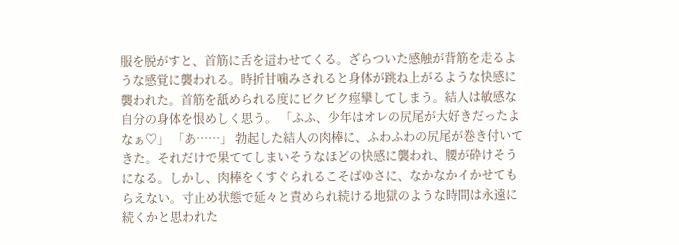服を脱がすと、首筋に舌を這わせてくる。ざらついた感触が背筋を走るような感覚に襲われる。時折甘噛みされると身体が跳ね上がるような快感に襲われた。首筋を舐められる度にビクビク痙攣してしまう。結人は敏感な自分の身体を恨めしく思う。 「ふふ、少年はオレの尻尾が大好きだったよなぁ♡」 「あ……」 勃起した結人の肉棒に、ふわふわの尻尾が巻き付いてきた。それだけで果ててしまいそうなほどの快感に襲われ、腰が砕けそうになる。しかし、肉棒をくすぐられるこそばゆさに、なかなかイかせてもらえない。寸止め状態で延々と責められ続ける地獄のような時間は永遠に続くかと思われた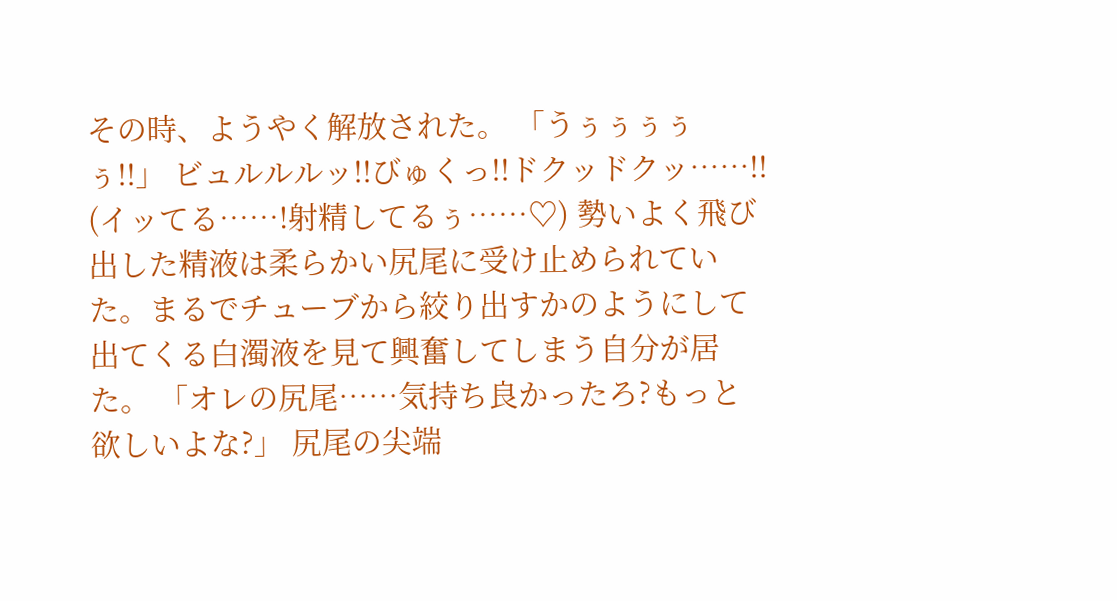その時、ようやく解放された。 「うぅぅぅぅぅ!!」 ビュルルルッ!!びゅくっ!!ドクッドクッ……!! (イッてる……!射精してるぅ……♡) 勢いよく飛び出した精液は柔らかい尻尾に受け止められていた。まるでチューブから絞り出すかのようにして出てくる白濁液を見て興奮してしまう自分が居た。 「オレの尻尾……気持ち良かったろ?もっと欲しいよな?」 尻尾の尖端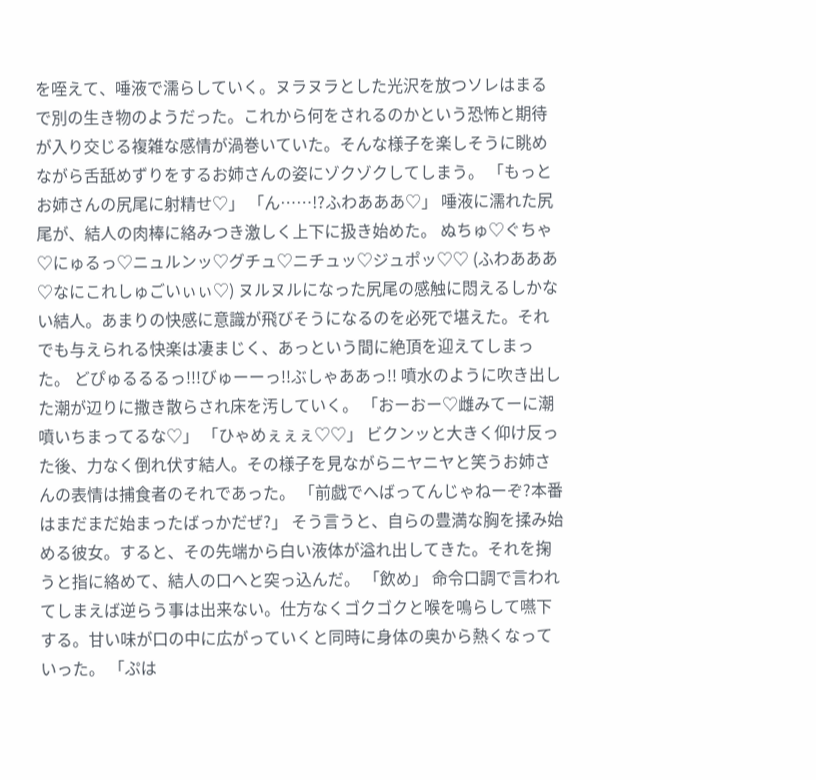を咥えて、唾液で濡らしていく。ヌラヌラとした光沢を放つソレはまるで別の生き物のようだった。これから何をされるのかという恐怖と期待が入り交じる複雑な感情が渦巻いていた。そんな様子を楽しそうに眺めながら舌舐めずりをするお姉さんの姿にゾクゾクしてしまう。 「もっとお姉さんの尻尾に射精せ♡」 「ん……!?ふわあああ♡」 唾液に濡れた尻尾が、結人の肉棒に絡みつき激しく上下に扱き始めた。 ぬちゅ♡ぐちゃ♡にゅるっ♡ニュルンッ♡グチュ♡ニチュッ♡ジュポッ♡♡ (ふわあああ♡なにこれしゅごいぃぃ♡) ヌルヌルになった尻尾の感触に悶えるしかない結人。あまりの快感に意識が飛びそうになるのを必死で堪えた。それでも与えられる快楽は凄まじく、あっという間に絶頂を迎えてしまった。 どぴゅるるるっ!!!びゅーーっ!!ぶしゃああっ!! 噴水のように吹き出した潮が辺りに撒き散らされ床を汚していく。 「おーおー♡雌みてーに潮噴いちまってるな♡」 「ひゃめぇぇぇ♡♡」 ビクンッと大きく仰け反った後、力なく倒れ伏す結人。その様子を見ながらニヤニヤと笑うお姉さんの表情は捕食者のそれであった。 「前戯でへばってんじゃねーぞ?本番はまだまだ始まったばっかだぜ?」 そう言うと、自らの豊満な胸を揉み始める彼女。すると、その先端から白い液体が溢れ出してきた。それを掬うと指に絡めて、結人の口へと突っ込んだ。 「飲め」 命令口調で言われてしまえば逆らう事は出来ない。仕方なくゴクゴクと喉を鳴らして嚥下する。甘い味が口の中に広がっていくと同時に身体の奥から熱くなっていった。 「ぷは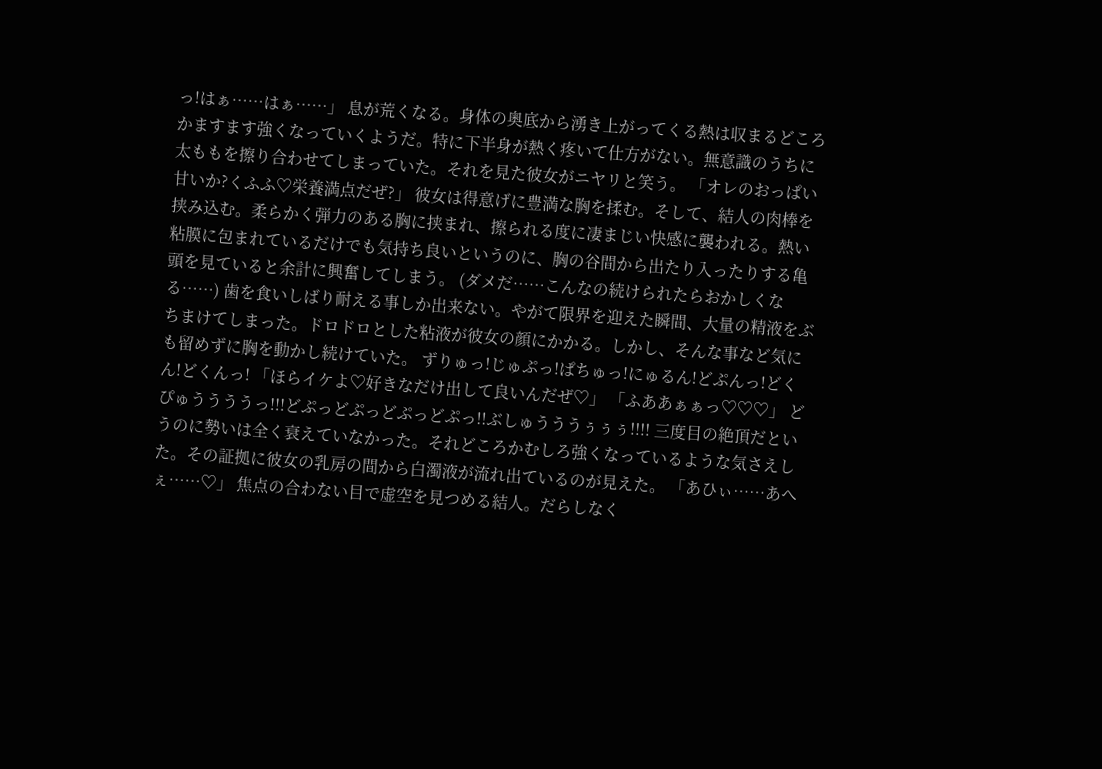っ!はぁ……はぁ……」 息が荒くなる。身体の奥底から湧き上がってくる熱は収まるどころかますます強くなっていくようだ。特に下半身が熱く疼いて仕方がない。無意識のうちに太ももを擦り合わせてしまっていた。それを見た彼女がニヤリと笑う。 「オレのおっぱい甘いか?くふふ♡栄養満点だぜ?」 彼女は得意げに豊満な胸を揉む。そして、結人の肉棒を挟み込む。柔らかく弾力のある胸に挟まれ、擦られる度に凄まじい快感に襲われる。熱い粘膜に包まれているだけでも気持ち良いというのに、胸の谷間から出たり入ったりする亀頭を見ていると余計に興奮してしまう。 (ダメだ……こんなの続けられたらおかしくなる……) 歯を食いしばり耐える事しか出来ない。やがて限界を迎えた瞬間、大量の精液をぶちまけてしまった。ドロドロとした粘液が彼女の顔にかかる。しかし、そんな事など気にも留めずに胸を動かし続けていた。 ずりゅっ!じゅぷっ!ぱちゅっ!にゅるん!どぷんっ!どくん!どくんっ! 「ほらイケよ♡好きなだけ出して良いんだぜ♡」 「ふああぁぁっ♡♡♡」 どぴゅううううっ!!!どぷっどぷっどぷっどぷっ!!ぶしゅうううぅぅぅ!!!! 三度目の絶頂だというのに勢いは全く衰えていなかった。それどころかむしろ強くなっているような気さえした。その証拠に彼女の乳房の間から白濁液が流れ出ているのが見えた。 「あひぃ……あへぇ……♡」 焦点の合わない目で虚空を見つめる結人。だらしなく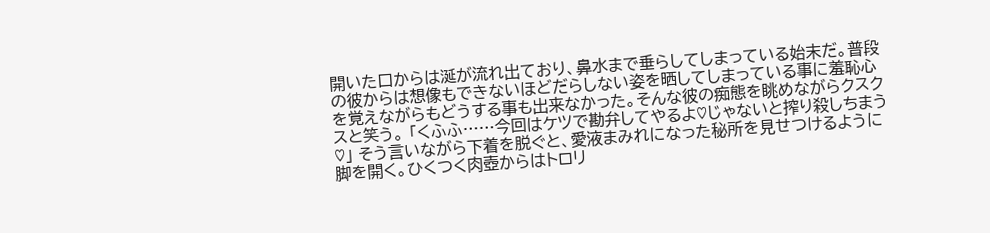開いた口からは涎が流れ出ており、鼻水まで垂らしてしまっている始末だ。普段の彼からは想像もできないほどだらしない姿を晒してしまっている事に羞恥心を覚えながらもどうする事も出来なかった。そんな彼の痴態を眺めながらクスクスと笑う。 「くふふ……今回はケツで勘弁してやるよ♡じゃないと搾り殺しちまう♡」 そう言いながら下着を脱ぐと、愛液まみれになった秘所を見せつけるように脚を開く。ひくつく肉壺からはトロリ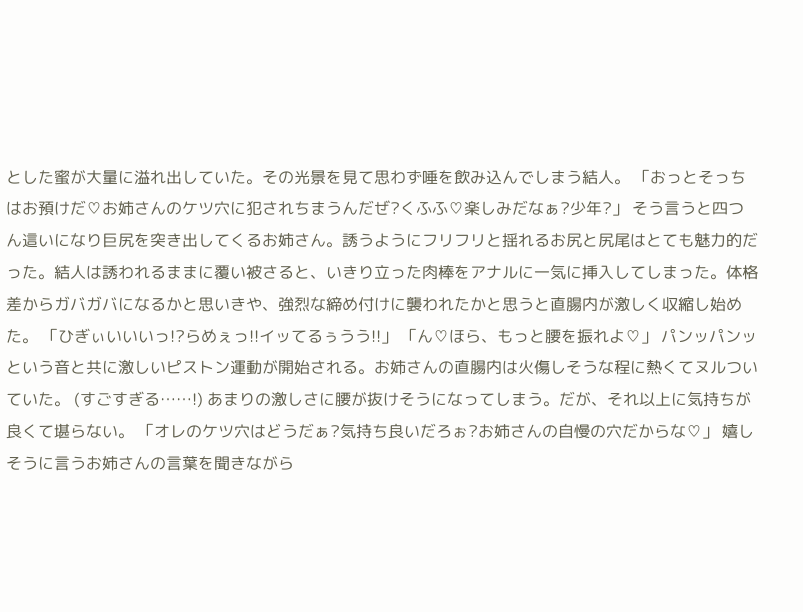とした蜜が大量に溢れ出していた。その光景を見て思わず唾を飲み込んでしまう結人。 「おっとそっちはお預けだ♡お姉さんのケツ穴に犯されちまうんだぜ?くふふ♡楽しみだなぁ?少年?」 そう言うと四つん這いになり巨尻を突き出してくるお姉さん。誘うようにフリフリと揺れるお尻と尻尾はとても魅力的だった。結人は誘われるままに覆い被さると、いきり立った肉棒をアナルに一気に挿入してしまった。体格差からガバガバになるかと思いきや、強烈な締め付けに襲われたかと思うと直腸内が激しく収縮し始めた。 「ひぎぃいいいっ!?らめぇっ!!イッてるぅうう!!」 「ん♡ほら、もっと腰を振れよ♡」 パンッパンッという音と共に激しいピストン運動が開始される。お姉さんの直腸内は火傷しそうな程に熱くてヌルついていた。 (すごすぎる……!) あまりの激しさに腰が抜けそうになってしまう。だが、それ以上に気持ちが良くて堪らない。 「オレのケツ穴はどうだぁ?気持ち良いだろぉ?お姉さんの自慢の穴だからな♡」 嬉しそうに言うお姉さんの言葉を聞きながら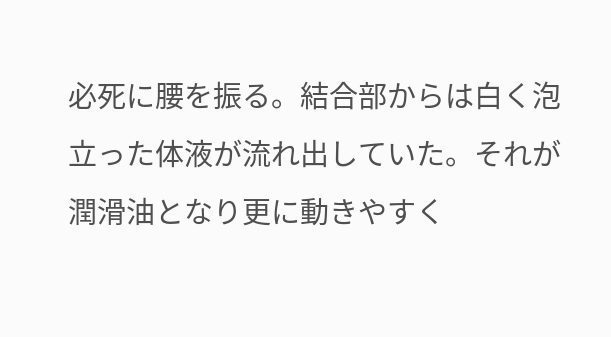必死に腰を振る。結合部からは白く泡立った体液が流れ出していた。それが潤滑油となり更に動きやすく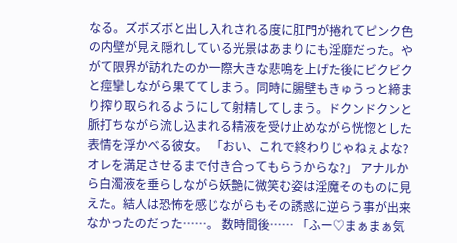なる。ズボズボと出し入れされる度に肛門が捲れてピンク色の内壁が見え隠れしている光景はあまりにも淫靡だった。やがて限界が訪れたのか一際大きな悲鳴を上げた後にビクビクと痙攣しながら果ててしまう。同時に腸壁もきゅうっと締まり搾り取られるようにして射精してしまう。ドクンドクンと脈打ちながら流し込まれる精液を受け止めながら恍惚とした表情を浮かべる彼女。 「おい、これで終わりじゃねぇよな?オレを満足させるまで付き合ってもらうからな?」 アナルから白濁液を垂らしながら妖艶に微笑む姿は淫魔そのものに見えた。結人は恐怖を感じながらもその誘惑に逆らう事が出来なかったのだった……。 数時間後…… 「ふー♡まぁまぁ気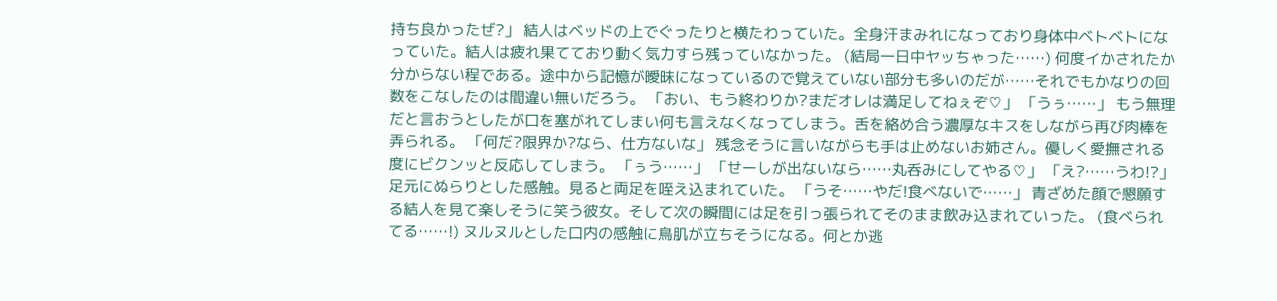持ち良かったぜ?」 結人はベッドの上でぐったりと横たわっていた。全身汗まみれになっており身体中ベトベトになっていた。結人は疲れ果てており動く気力すら残っていなかった。 (結局一日中ヤッちゃった……) 何度イかされたか分からない程である。途中から記憶が曖昧になっているので覚えていない部分も多いのだが……それでもかなりの回数をこなしたのは間違い無いだろう。 「おい、もう終わりか?まだオレは満足してねぇぞ♡」 「うぅ……」 もう無理だと言おうとしたが口を塞がれてしまい何も言えなくなってしまう。舌を絡め合う濃厚なキスをしながら再び肉棒を弄られる。 「何だ?限界か?なら、仕方ないな」 残念そうに言いながらも手は止めないお姉さん。優しく愛撫される度にビクンッと反応してしまう。 「ぅう……」 「せーしが出ないなら……丸呑みにしてやる♡」 「え?……うわ!?」 足元にぬらりとした感触。見ると両足を咥え込まれていた。 「うそ……やだ!食べないで……」 青ざめた顔で懇願する結人を見て楽しそうに笑う彼女。そして次の瞬間には足を引っ張られてそのまま飲み込まれていった。 (食べられてる……!) ヌルヌルとした口内の感触に鳥肌が立ちそうになる。何とか逃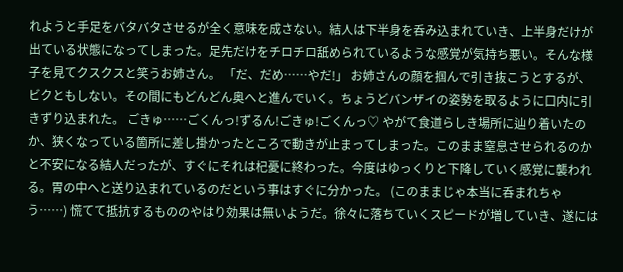れようと手足をバタバタさせるが全く意味を成さない。結人は下半身を呑み込まれていき、上半身だけが出ている状態になってしまった。足先だけをチロチロ舐められているような感覚が気持ち悪い。そんな様子を見てクスクスと笑うお姉さん。 「だ、だめ……やだ!」 お姉さんの顔を掴んで引き抜こうとするが、ビクともしない。その間にもどんどん奥へと進んでいく。ちょうどバンザイの姿勢を取るように口内に引きずり込まれた。 ごきゅ……ごくんっ!ずるん!ごきゅ!ごくんっ♡ やがて食道らしき場所に辿り着いたのか、狭くなっている箇所に差し掛かったところで動きが止まってしまった。このまま窒息させられるのかと不安になる結人だったが、すぐにそれは杞憂に終わった。今度はゆっくりと下降していく感覚に襲われる。胃の中へと送り込まれているのだという事はすぐに分かった。 (このままじゃ本当に呑まれちゃう……) 慌てて抵抗するもののやはり効果は無いようだ。徐々に落ちていくスピードが増していき、遂には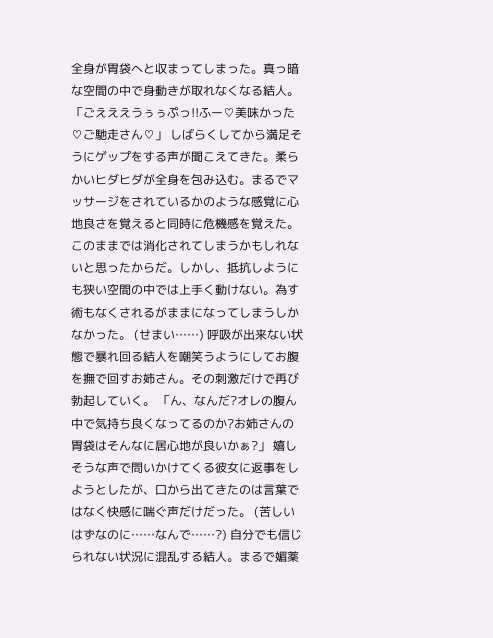全身が胃袋へと収まってしまった。真っ暗な空間の中で身動きが取れなくなる結人。 「ごえええうぅぅぷっ!!ふー♡美味かった♡ご馳走さん♡」 しばらくしてから満足そうにゲップをする声が聞こえてきた。柔らかいヒダヒダが全身を包み込む。まるでマッサージをされているかのような感覚に心地良さを覚えると同時に危機感を覚えた。このままでは消化されてしまうかもしれないと思ったからだ。しかし、抵抗しようにも狭い空間の中では上手く動けない。為す術もなくされるがままになってしまうしかなかった。 (せまい……) 呼吸が出来ない状態で暴れ回る結人を嘲笑うようにしてお腹を撫で回すお姉さん。その刺激だけで再び勃起していく。 「ん、なんだ?オレの腹ん中で気持ち良くなってるのか?お姉さんの胃袋はそんなに居心地が良いかぁ?」 嬉しそうな声で問いかけてくる彼女に返事をしようとしたが、口から出てきたのは言葉ではなく快感に喘ぐ声だけだった。 (苦しいはずなのに……なんで……?) 自分でも信じられない状況に混乱する結人。まるで媚薬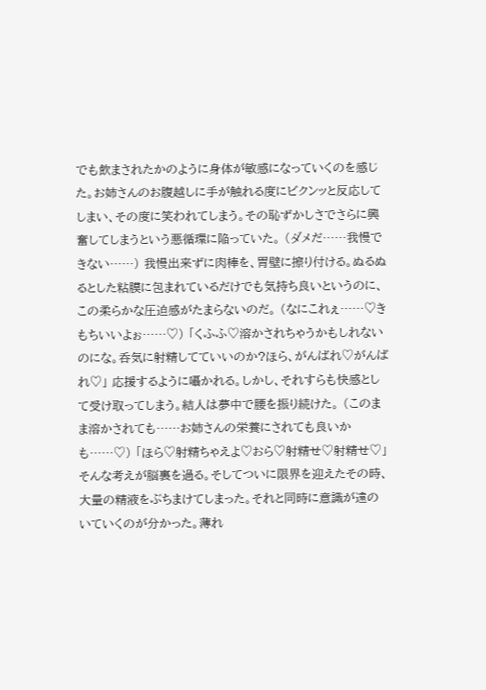でも飲まされたかのように身体が敏感になっていくのを感じた。お姉さんのお腹越しに手が触れる度にビクンッと反応してしまい、その度に笑われてしまう。その恥ずかしさでさらに興奮してしまうという悪循環に陥っていた。 (ダメだ……我慢できない……) 我慢出来ずに肉棒を、胃壁に擦り付ける。ぬるぬるとした粘膜に包まれているだけでも気持ち良いというのに、この柔らかな圧迫感がたまらないのだ。 (なにこれぇ……♡きもちいいよぉ……♡) 「くふふ♡溶かされちゃうかもしれないのにな。呑気に射精してていいのか?ほら、がんばれ♡がんばれ♡」 応援するように囁かれる。しかし、それすらも快感として受け取ってしまう。結人は夢中で腰を振り続けた。 (このまま溶かされても……お姉さんの栄養にされても良いかも……♡) 「ほら♡射精ちゃえよ♡おら♡射精せ♡射精せ♡」 そんな考えが脳裏を過る。そしてついに限界を迎えたその時、大量の精液をぶちまけてしまった。それと同時に意識が遠のいていくのが分かった。薄れ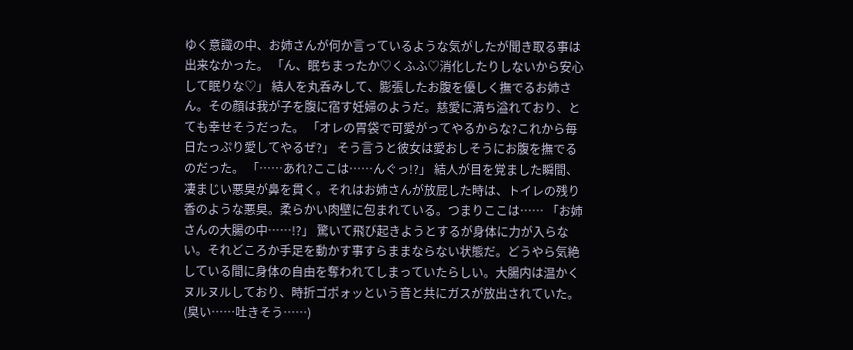ゆく意識の中、お姉さんが何か言っているような気がしたが聞き取る事は出来なかった。 「ん、眠ちまったか♡くふふ♡消化したりしないから安心して眠りな♡」 結人を丸呑みして、膨張したお腹を優しく撫でるお姉さん。その顔は我が子を腹に宿す妊婦のようだ。慈愛に満ち溢れており、とても幸せそうだった。 「オレの胃袋で可愛がってやるからな?これから毎日たっぷり愛してやるぜ?」 そう言うと彼女は愛おしそうにお腹を撫でるのだった。 「……あれ?ここは……んぐっ!?」 結人が目を覚ました瞬間、凄まじい悪臭が鼻を貫く。それはお姉さんが放屁した時は、トイレの残り香のような悪臭。柔らかい肉壁に包まれている。つまりここは…… 「お姉さんの大腸の中……!?」 驚いて飛び起きようとするが身体に力が入らない。それどころか手足を動かす事すらままならない状態だ。どうやら気絶している間に身体の自由を奪われてしまっていたらしい。大腸内は温かくヌルヌルしており、時折ゴポォッという音と共にガスが放出されていた。 (臭い……吐きそう……)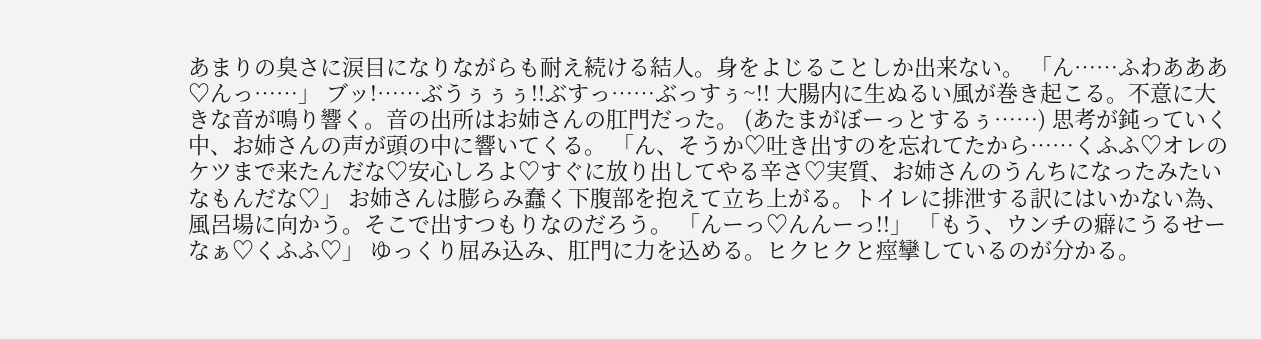あまりの臭さに涙目になりながらも耐え続ける結人。身をよじることしか出来ない。 「ん……ふわあああ♡んっ……」 ブッ!……ぶうぅぅぅ!!ぶすっ……ぶっすぅ~!! 大腸内に生ぬるい風が巻き起こる。不意に大きな音が鳴り響く。音の出所はお姉さんの肛門だった。 (あたまがぼーっとするぅ……) 思考が鈍っていく中、お姉さんの声が頭の中に響いてくる。 「ん、そうか♡吐き出すのを忘れてたから……くふふ♡オレのケツまで来たんだな♡安心しろよ♡すぐに放り出してやる辛さ♡実質、お姉さんのうんちになったみたいなもんだな♡」 お姉さんは膨らみ蠢く下腹部を抱えて立ち上がる。トイレに排泄する訳にはいかない為、風呂場に向かう。そこで出すつもりなのだろう。 「んーっ♡んんーっ!!」 「もう、ウンチの癖にうるせーなぁ♡くふふ♡」 ゆっくり屈み込み、肛門に力を込める。ヒクヒクと痙攣しているのが分かる。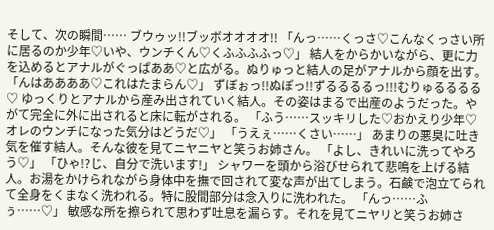そして、次の瞬間…… ブウゥッ!!ブッボオオオオ!! 「んっ……くっさ♡こんなくっさい所に居るのか少年♡いや、ウンチくん♡くふふふふっ♡」 結人をからかいながら、更に力を込めるとアナルがぐっぱああ♡と広がる。ぬりゅっと結人の足がアナルから顔を出す。 「んはああああ♡これはたまらん♡」 ずぼぉっ!!ぬぽっ!!ずるるるるっ!!!むりゅるるるる♡ ゆっくりとアナルから産み出されていく結人。その姿はまるで出産のようだった。やがて完全に外に出されると床に転がされる。 「ふう……スッキリした♡おかえり少年♡オレのウンチになった気分はどうだ♡」 「うえぇ……くさい……」 あまりの悪臭に吐き気を催す結人。そんな彼を見てニヤニヤと笑うお姉さん。 「よし、きれいに洗ってやろう♡」 「ひゃ!?じ、自分で洗います!」 シャワーを頭から浴びせられて悲鳴を上げる結人。お湯をかけられながら身体中を撫で回されて変な声が出てしまう。石鹸で泡立てられて全身をくまなく洗われる。特に股間部分は念入りに洗われた。 「んっ……ふぅ……♡」 敏感な所を擦られて思わず吐息を漏らす。それを見てニヤリと笑うお姉さ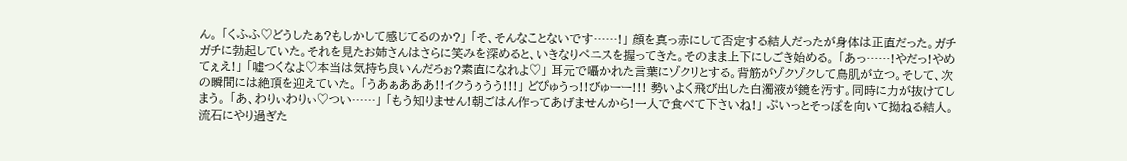ん。 「くふふ♡どうしたぁ?もしかして感じてるのか?」 「そ、そんなことないです……!」 顔を真っ赤にして否定する結人だったが身体は正直だった。ガチガチに勃起していた。それを見たお姉さんはさらに笑みを深めると、いきなりペニスを握ってきた。そのまま上下にしごき始める。 「あっ……!やだっ!やめてぇえ!」 「嘘つくなよ♡本当は気持ち良いんだろぉ?素直になれよ♡」 耳元で囁かれた言葉にゾクリとする。背筋がゾクゾクして鳥肌が立つ。そして、次の瞬間には絶頂を迎えていた。 「うあぁあああ!!イクうぅうう!!!」 どぴゅうっ!!びゅーー!!! 勢いよく飛び出した白濁液が鏡を汚す。同時に力が抜けてしまう。 「あ、わりぃわりぃ♡つい……」 「もう知りません!朝ごはん作ってあげませんから!一人で食べて下さいね!」 ぷいっとそっぽを向いて拗ねる結人。流石にやり過ぎた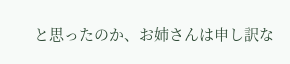と思ったのか、お姉さんは申し訳な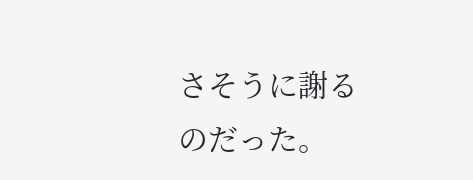さそうに謝るのだった。